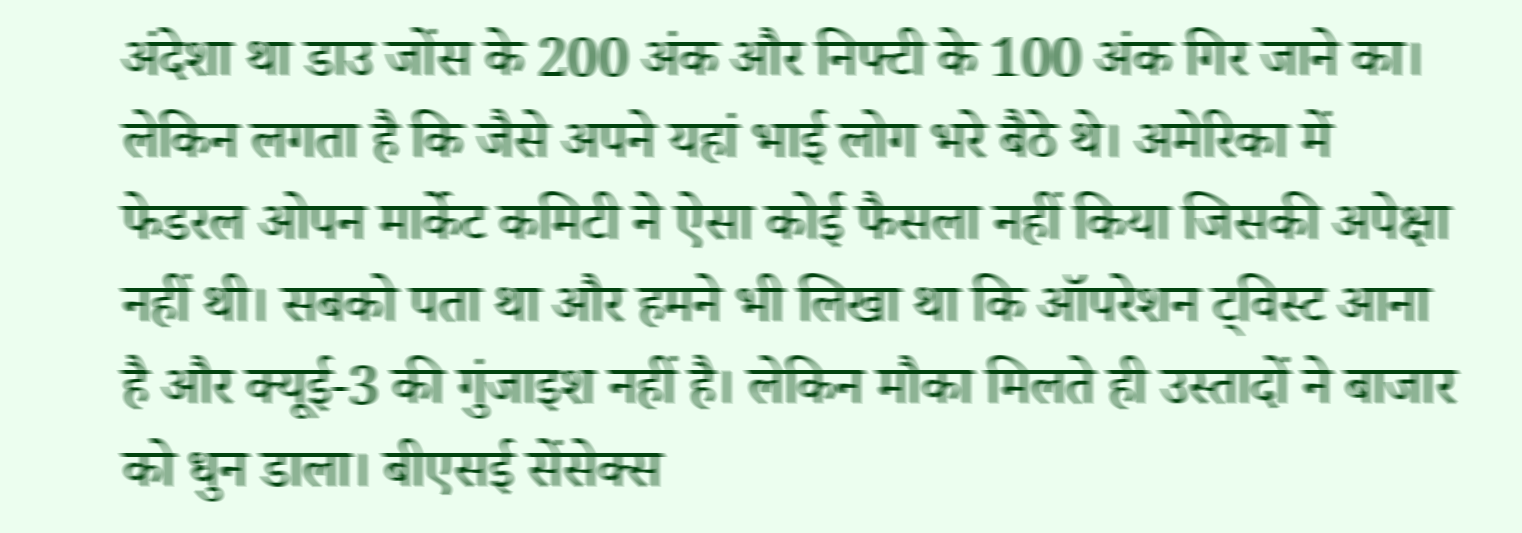अंदेशा था डाउ जोंस के 200 अंक और निफ्टी के 100 अंक गिर जाने का। लेकिन लगता है कि जैसे अपने यहां भाई लोग भरे बैठे थे। अमेरिका में फेडरल ओपन मार्केट कमिटी ने ऐसा कोई फैसला नहीं किया जिसकी अपेक्षा नहीं थी। सबको पता था और हमने भी लिखा था कि ऑपरेशन ट्विस्ट आना है और क्यूई-3 की गुंजाइश नहीं है। लेकिन मौका मिलते ही उस्तादों ने बाजार को धुन डाला। बीएसई सेंसेक्स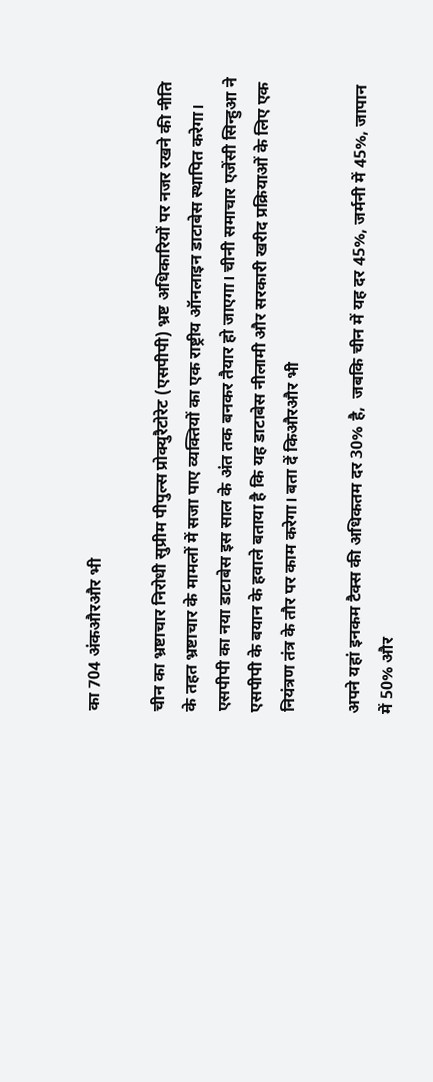का 704 अंकऔरऔर भी

चीन का भ्रष्टाचार निरोधी सुप्रीम पीपुल्स प्रोक्युरैटोरेट (एसपीपी) भ्रष्ट अधिकारियों पर नजर रखने की नीति के तहत भ्रष्टाचार के मामलों में सजा पाए व्यक्तियों का एक राष्ट्रीय ऑनलाइन डाटाबेस स्थापित करेगा। एसपीपी का नया डाटाबेस इस साल के अंत तक बनकर तैयार हो जाएगा। चीनी समाचार एजेंसी सिन्हुआ ने एसपीपी के बयान के हवाले बताया है कि यह डाटाबेस नीलामी और सरकारी खरीद प्रक्रियाओं के लिए एक नियंत्रण तंत्र के तौर पर काम करेगा। बता दें किऔरऔर भी

अपने यहां इनकम टैक्स की अधिकतम दर 30% है,  जबकि चीन में यह दर 45%, जर्मनी में 45%, जापान में 50% और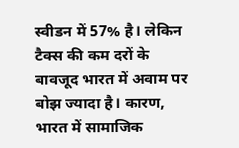स्वीडन में 57% है। लेकिन टैक्स की कम दरों के बावजूद भारत में अवाम पर बोझ ज्यादा है। कारण, भारत में सामाजिक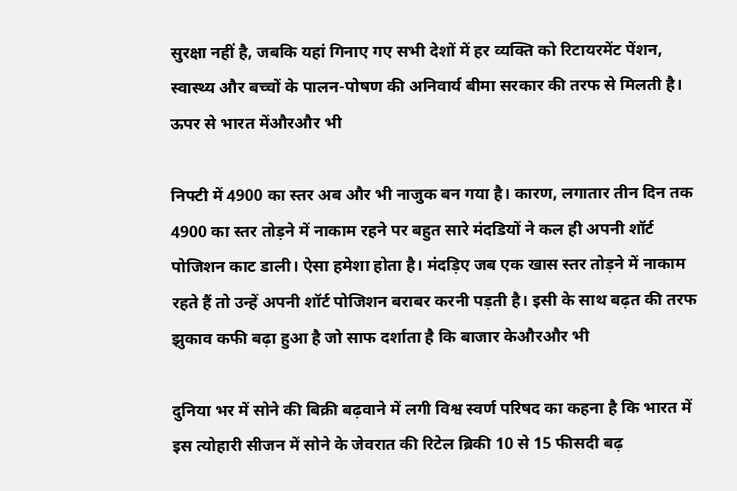सुरक्षा नहीं है, जबकि यहां गिनाए गए सभी देशों में हर व्यक्ति को रिटायरमेंट पेंशन, स्वास्थ्य और बच्चों के पालन-पोषण की अनिवार्य बीमा सरकार की तरफ से मिलती है। ऊपर से भारत मेंऔरऔर भी

निफ्टी में 4900 का स्तर अब और भी नाजुक बन गया है। कारण, लगातार तीन दिन तक 4900 का स्तर तोड़ने में नाकाम रहने पर बहुत सारे मंदडियों ने कल ही अपनी शॉर्ट पोजिशन काट डाली। ऐसा हमेशा होता है। मंदड़िए जब एक खास स्तर तोड़ने में नाकाम रहते हैं तो उन्हें अपनी शॉर्ट पोजिशन बराबर करनी पड़ती है। इसी के साथ बढ़त की तरफ झुकाव कफी बढ़ा हुआ है जो साफ दर्शाता है कि बाजार केऔरऔर भी

दुनिया भर में सोने की बिक्री बढ़वाने में लगी विश्व स्वर्ण परिषद का कहना है कि भारत में इस त्योहारी सीजन में सोने के जेवरात की रिटेल ब्रिकी 10 से 15 फीसदी बढ़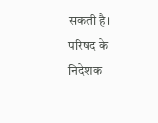सकती है। परिषद के निदेशक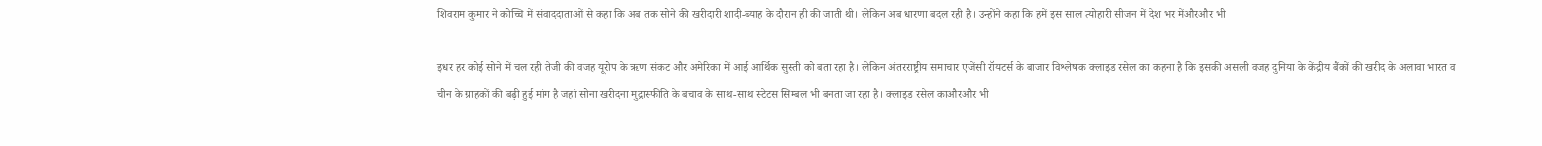शिवराम कुमार ने कोच्चि में संवाददाताओं से कहा कि अब तक सोने की खरीदारी शादी-ब्याह के दौरान ही की जाती थी। लेकिन अब धारणा बदल रही है। उन्होंने कहा कि हमें इस साल त्योहारी सीजन में देश भर मेंऔरऔर भी

इधर हर कोई सोने में चल रही तेजी की वजह यूरोप के ऋण संकट और अमेरिका में आई आर्थिक सुस्ती को बता रहा है। लेकिन अंतरराष्ट्रीय समाचार एजेंसी रॉयटर्स के बाजार विश्लेषक क्लाइड रसेल का कहना है कि इसकी असली वजह दुनिया के केंद्रीय बैंकों की खरीद के अलावा भारत व चीन के ग्राहकों की बढ़ी हुई मांग है जहां सोना खरीदना मुद्रास्फीति के बचाव के साथ-साथ स्टेटस सिम्बल भी बनता जा रहा है। क्लाइड रसेल काऔरऔर भी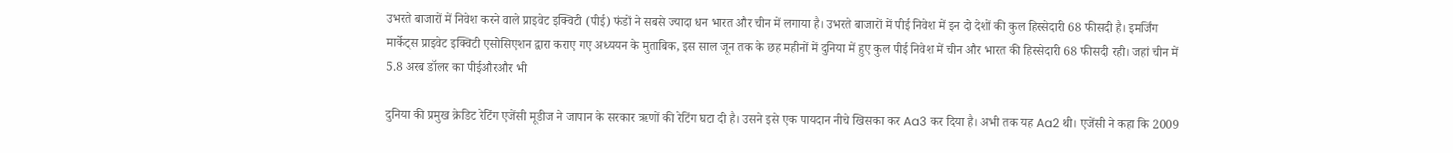उभरते बाजारों में निवेश करने वाले प्राइवेट इक्विटी (पीई) फंडों ने सबसे ज्यादा धन भारत और चीन में लगाया है। उभरते बाजारों में पीई निवेश में इन दो देशों की कुल हिस्सेदारी 68 फीसदी है। इमर्जिंग मार्केट्स प्राइवेट इक्विटी एसोसिएशन द्वारा कराए गए अध्ययन के मुताबिक, इस साल जून तक के छह महीनों में दुनिया में हुए कुल पीई निवेश में चीन और भारत की हिस्सेदारी 68 फीसदी रही। जहां चीन में 5.8 अरब डॉलर का पीईऔरऔर भी

दुनिया की प्रमुख क्रेडिट रेटिंग एजेंसी मूडीज ने जापान के सरकार ऋणों की रेटिंग घटा दी है। उसने इसे एक पायदान नीचे खिसका कर Aa3 कर दिया है। अभी तक यह Aa2 थी। एजेंसी ने कहा कि 2009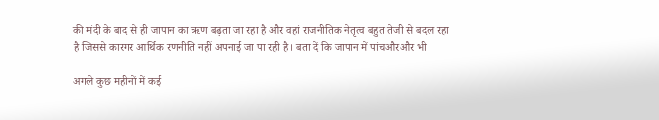की मंदी के बाद से ही जापान का ऋण बढ़ता जा रहा है और वहां राजनीतिक नेतृत्व बहुत तेजी से बदल रहा है जिससे कारगर आर्थिक रणनीति नहीं अपनाई जा पा रही है। बता दें कि जापान में पांचऔरऔर भी

अगले कुछ महीनों में कई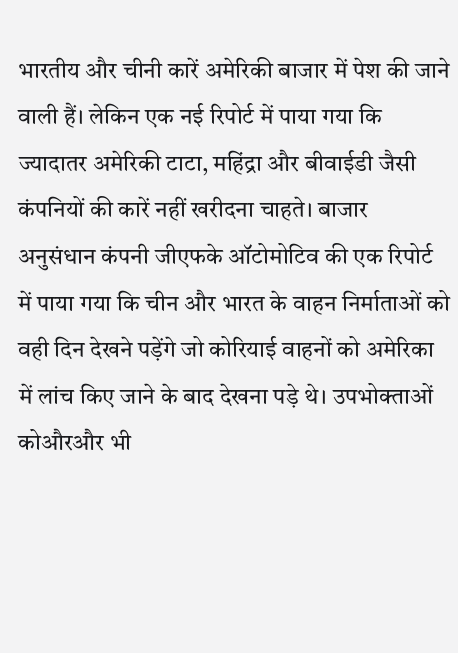भारतीय और चीनी कारें अमेरिकी बाजार में पेश की जाने वाली हैं। लेकिन एक नई रिपोर्ट में पाया गया कि ज्यादातर अमेरिकी टाटा, महिंद्रा और बीवाईडी जैसी कंपनियों की कारें नहीं खरीदना चाहते। बाजार अनुसंधान कंपनी जीएफके ऑटोमोटिव की एक रिपोर्ट में पाया गया कि चीन और भारत के वाहन निर्माताओं को वही दिन देखने पड़ेंगे जो कोरियाई वाहनों को अमेरिका में लांच किए जाने के बाद देखना पड़े थे। उपभोक्ताओं कोऔरऔर भी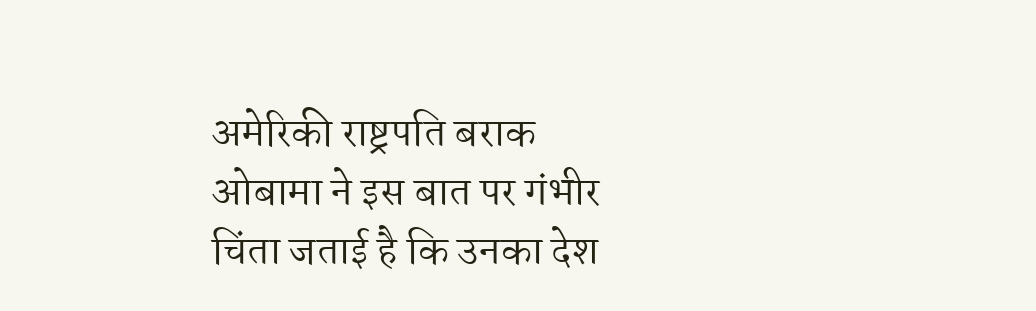अमेरिकी राष्ट्रपति बराक ओबामा ने इस बात पर गंभीर चिंता जताई है कि उनका देश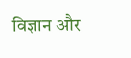विज्ञान और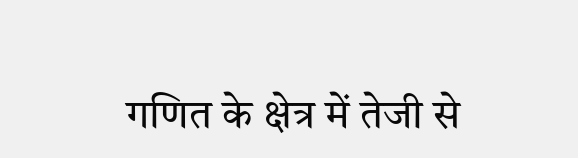गणित के क्षेत्र में तेजी से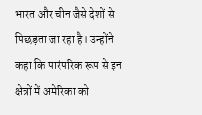भारत और चीन जैसे देशों से पिछड़ता जा रहा है। उन्होंने कहा कि पारंपरिक रूप से इन क्षेत्रों में अमेरिका को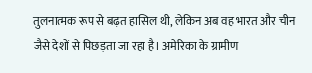तुलनात्मक रूप से बढ़त हासिल थी, लेकिन अब वह भारत और चीन जैसे देशों से पिछड़ता जा रहा है। अमेरिका के ग्रामीण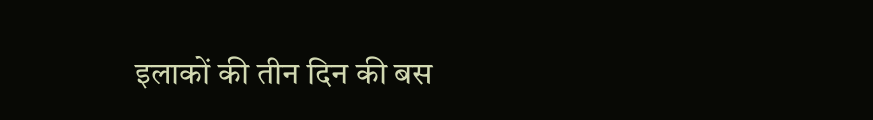इलाकों की तीन दिन की बस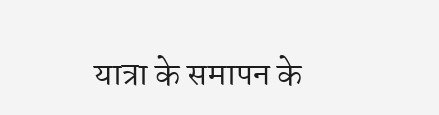यात्रा के समापन के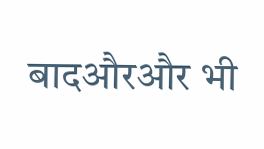बादऔरऔर भी